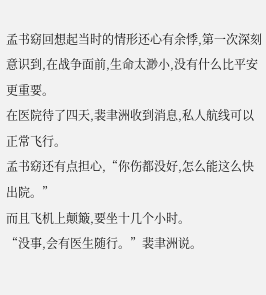孟书窈回想起当时的情形还心有余悸,第一次深刻意识到,在战争面前,生命太渺小,没有什么比平安更重要。
在医院待了四天,裴聿洲收到消息,私人航线可以正常飞行。
孟书窈还有点担心,“你伤都没好,怎么能这么快出院。”
而且飞机上颠簸,要坐十几个小时。
“没事,会有医生随行。”裴聿洲说。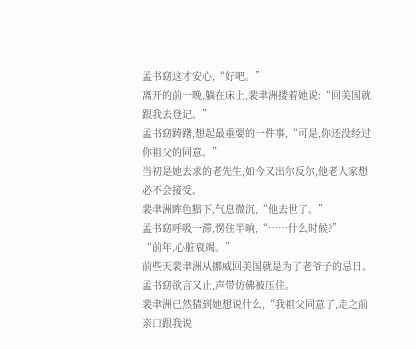孟书窈这才安心,“好吧。”
离开的前一晚,躺在床上,裴聿洲搂着她说:“回美国就跟我去登记。”
孟书窈踌躇,想起最重要的一件事,“可是,你还没经过你祖父的同意。”
当初是她去求的老先生,如今又出尔反尔,他老人家想必不会接受。
裴聿洲眸色黯下,气息微沉,“他去世了。”
孟书窈呼吸一滞,愣住半晌,“……什么时候?”
“前年,心脏衰竭。”
前些天裴聿洲从挪威回美国就是为了老爷子的忌日。
孟书窈欲言又止,声带仿佛被压住。
裴聿洲已然猜到她想说什么,“我祖父同意了,走之前亲口跟我说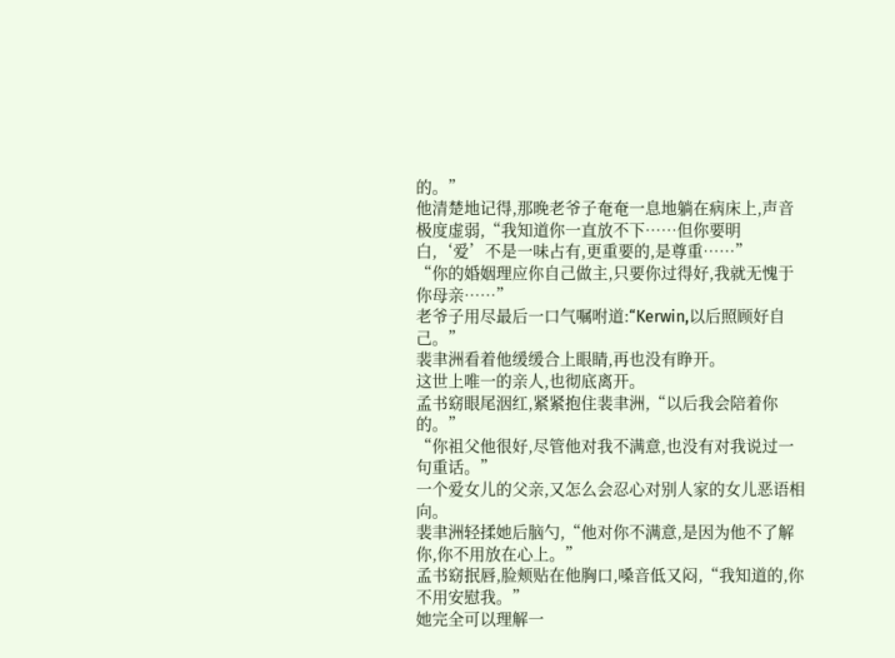的。”
他清楚地记得,那晚老爷子奄奄一息地躺在病床上,声音极度虚弱,“我知道你一直放不下……但你要明白,‘爱’不是一味占有,更重要的,是尊重……”
“你的婚姻理应你自己做主,只要你过得好,我就无愧于你母亲……”
老爷子用尽最后一口气嘱咐道:“Kerwin,以后照顾好自己。”
裴聿洲看着他缓缓合上眼睛,再也没有睁开。
这世上唯一的亲人,也彻底离开。
孟书窈眼尾洇红,紧紧抱住裴聿洲,“以后我会陪着你的。”
“你祖父他很好,尽管他对我不满意,也没有对我说过一句重话。”
一个爱女儿的父亲,又怎么会忍心对别人家的女儿恶语相向。
裴聿洲轻揉她后脑勺,“他对你不满意,是因为他不了解你,你不用放在心上。”
孟书窈抿唇,脸颊贴在他胸口,嗓音低又闷,“我知道的,你不用安慰我。”
她完全可以理解一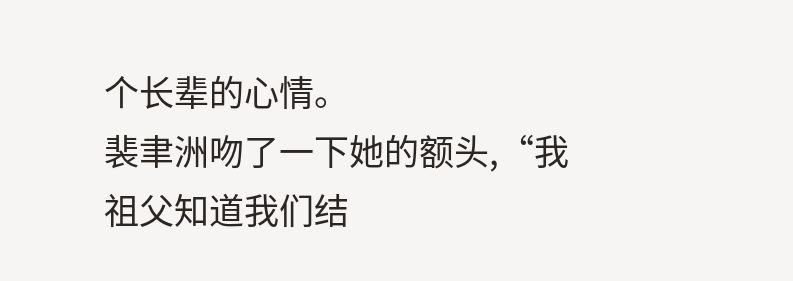个长辈的心情。
裴聿洲吻了一下她的额头,“我祖父知道我们结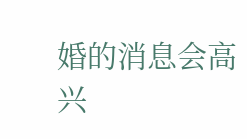婚的消息会高兴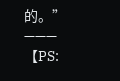的。”
———
【PS: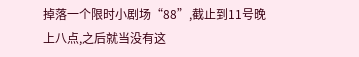掉落一个限时小剧场“88”,截止到11号晚上八点,之后就当没有这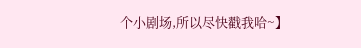个小剧场,所以尽快戳我哈~】